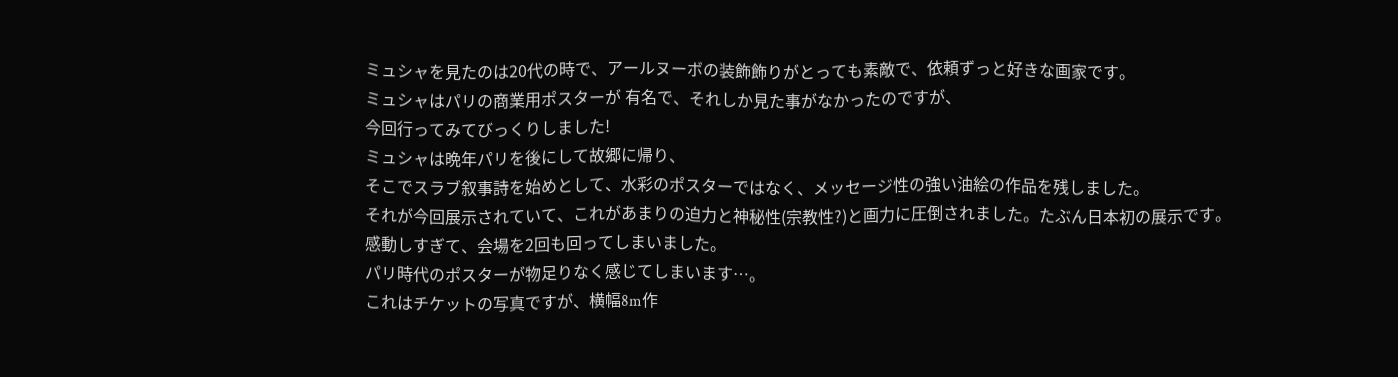ミュシャを見たのは20代の時で、アールヌーボの装飾飾りがとっても素敵で、依頼ずっと好きな画家です。
ミュシャはパリの商業用ポスターが 有名で、それしか見た事がなかったのですが、
今回行ってみてびっくりしました!
ミュシャは晩年パリを後にして故郷に帰り、
そこでスラブ叙事詩を始めとして、水彩のポスターではなく、メッセージ性の強い油絵の作品を残しました。
それが今回展示されていて、これがあまりの迫力と神秘性(宗教性?)と画力に圧倒されました。たぶん日本初の展示です。
感動しすぎて、会場を2回も回ってしまいました。
パリ時代のポスターが物足りなく感じてしまいます…。
これはチケットの写真ですが、横幅8m作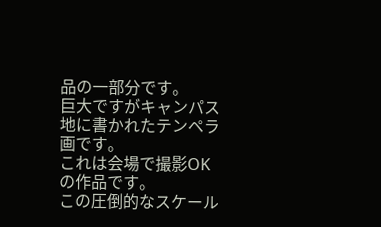品の一部分です。
巨大ですがキャンパス地に書かれたテンペラ画です。
これは会場で撮影OKの作品です。
この圧倒的なスケール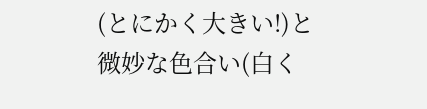(とにかく大きい!)と
微妙な色合い(白く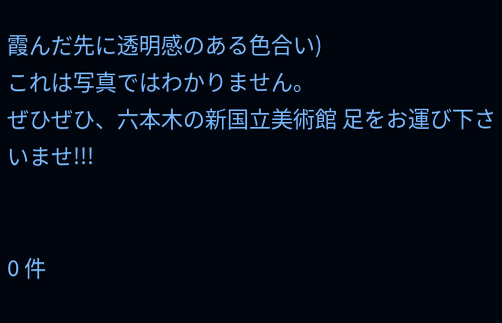霞んだ先に透明感のある色合い)
これは写真ではわかりません。
ぜひぜひ、六本木の新国立美術館 足をお運び下さいませ!!!


0 件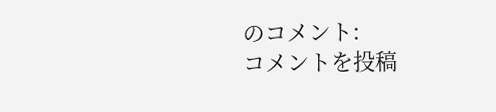のコメント:
コメントを投稿